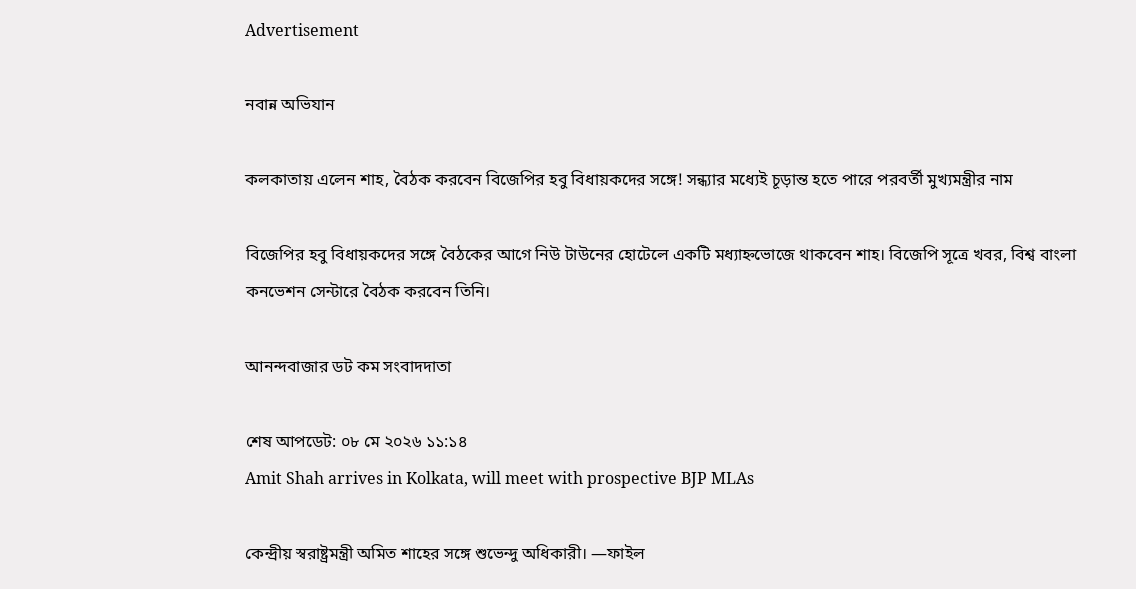Advertisement

নবান্ন অভিযান

কলকাতায় এলেন শাহ, বৈঠক করবেন বিজেপির হবু বিধায়কদের সঙ্গে! সন্ধ্যার মধ্যেই চূড়ান্ত হতে পারে পরবর্তী মুখ্যমন্ত্রীর নাম

বিজেপির হবু বিধায়কদের সঙ্গে বৈঠকের আগে নিউ টাউনের হোটেলে একটি মধ্যাহ্নভোজে থাকবেন শাহ। বিজেপি সূত্রে খবর, বিশ্ব বাংলা কনভেশন সেন্টারে বৈঠক করবেন তিনি।

আনন্দবাজার ডট কম সংবাদদাতা

শেষ আপডেট: ০৮ মে ২০২৬ ১১:১৪
Amit Shah arrives in Kolkata, will meet with prospective BJP MLAs

কেন্দ্রীয় স্বরাষ্ট্রমন্ত্রী অমিত শাহের সঙ্গে শুভেন্দু অধিকারী। —ফাইল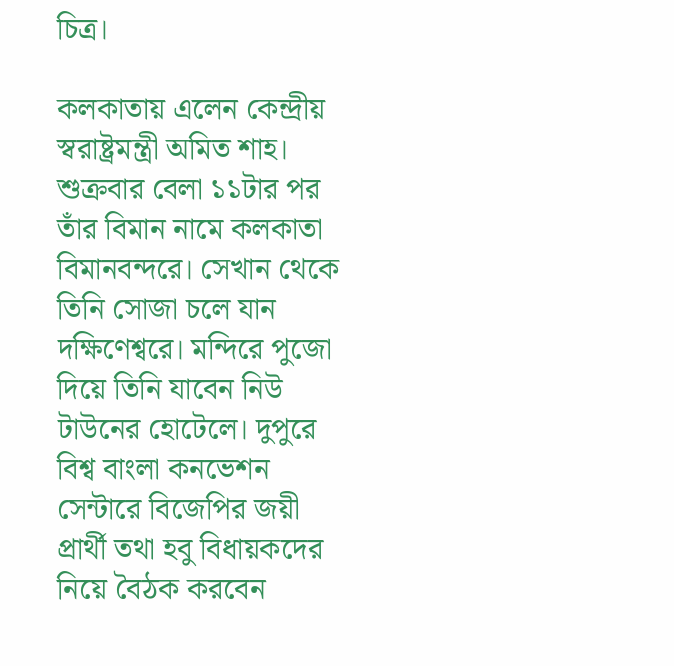চিত্র।

কলকাতায় এলেন কেন্দ্রীয় স্বরাষ্ট্রমন্ত্রী অমিত শাহ। শুক্রবার বেলা ১১টার পর তাঁর বিমান নামে কলকাতা বিমানবন্দরে। সেখান থেকে তিনি সোজা চলে যান দক্ষিণেশ্বরে। মন্দিরে পুজো দিয়ে তিনি যাবেন নিউ টাউনের হোটেলে। দুপুরে বিশ্ব বাংলা কনভেশন সেন্টারে বিজেপির জয়ী প্রার্থী তথা হবু বিধায়কদের নিয়ে বৈঠক করবেন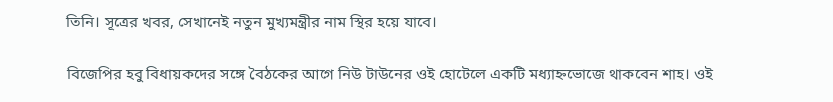তিনি। সূত্রের খবর, সেখানেই নতুন মুখ্যমন্ত্রীর নাম স্থির হয়ে যাবে।

বিজেপির হবু বিধায়কদের সঙ্গে বৈঠকের আগে নিউ টাউনের ওই হোটেলে একটি মধ্যাহ্নভোজে থাকবেন শাহ। ওই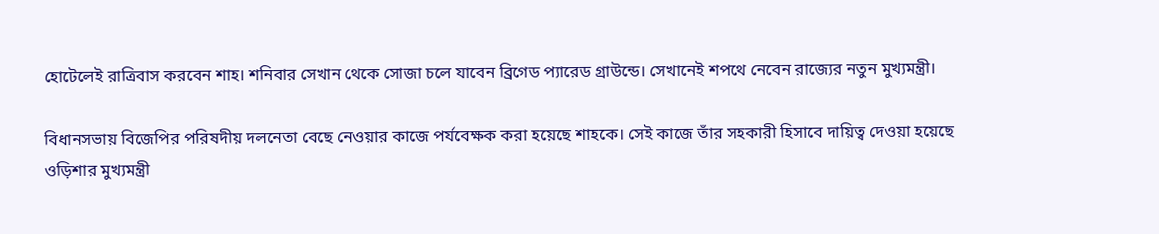হোটেলেই রাত্রিবাস করবেন শাহ। শনিবার সেখান থেকে সোজা চলে যাবেন ব্রিগেড প্যারেড গ্রাউন্ডে। সেখানেই শপথে নেবেন রাজ্যের নতুন মুখ্যমন্ত্রী।

বিধানসভায় বিজেপির পরিষদীয় দলনেতা বেছে নেওয়ার কাজে পর্যবেক্ষক করা হয়েছে শাহকে। সেই কাজে তাঁর সহকারী হিসাবে দায়িত্ব দেওয়া হয়েছে ওড়িশার মুখ্যমন্ত্রী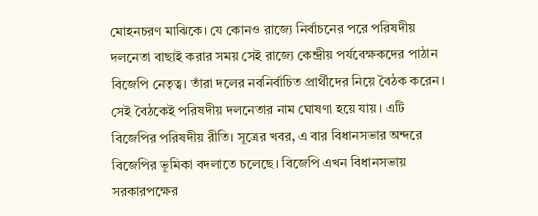মোহনচরণ মাঝিকে। যে কোনও রাজ্যে নির্বাচনের পরে পরিষদীয় দলনেতা বাছাই করার সময় সেই রাজ্যে কেন্দ্রীয় পর্যবেক্ষকদের পাঠান বিজেপি নেতৃত্ব। তাঁরা দলের নবনির্বাচিত প্রার্থীদের নিয়ে বৈঠক করেন। সেই বৈঠকেই পরিষদীয় দলনেতার নাম ঘোষণা হয়ে যায়। এটি বিজেপির পরিষদীয় রীতি। সূত্রের খবর, এ বার বিধানসভার অন্দরে বিজেপির ভূমিকা বদলাতে চলেছে। বিজেপি এখন বিধানসভায় সরকারপক্ষের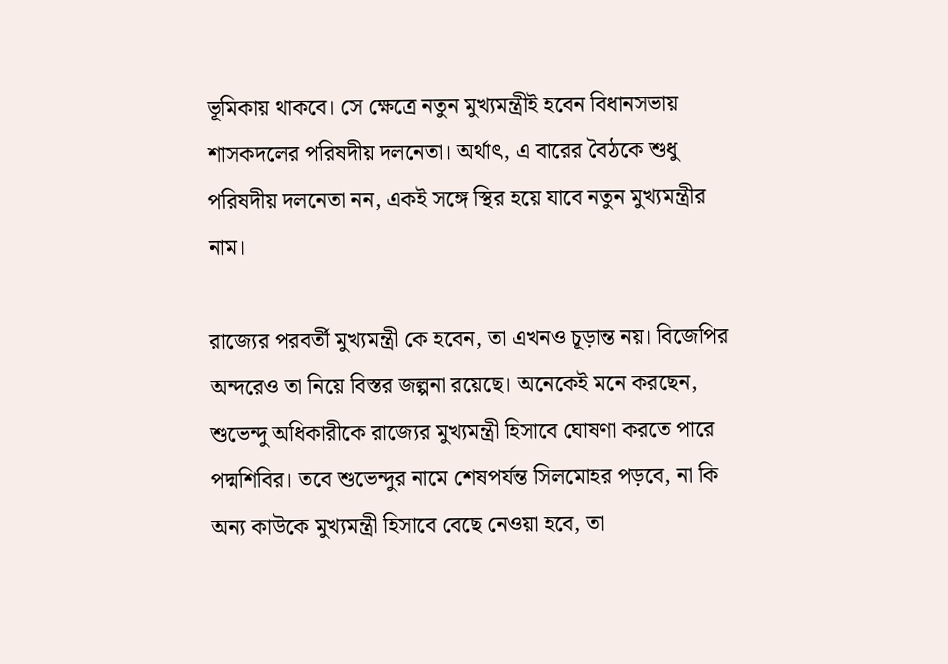ভূমিকায় থাকবে। সে ক্ষেত্রে নতুন মুখ্যমন্ত্রীই হবেন বিধানসভায় শাসকদলের পরিষদীয় দলনেতা। অর্থাৎ, এ বারের বৈঠকে শুধু পরিষদীয় দলনেতা নন, একই সঙ্গে স্থির হয়ে যাবে নতুন মুখ্যমন্ত্রীর নাম।

রাজ্যের পরবর্তী মুখ্যমন্ত্রী কে হবেন, তা এখনও চূড়ান্ত নয়। বিজেপির অন্দরেও তা নিয়ে বিস্তর জল্পনা রয়েছে। অনেকেই মনে করছেন, শুভেন্দু অধিকারীকে রাজ্যের মুখ্যমন্ত্রী হিসাবে ঘোষণা করতে পারে পদ্মশিবির। তবে শুভেন্দুর নামে শেষপর্যন্ত সিলমোহর পড়বে, না কি অন্য কাউকে মুখ্যমন্ত্রী হিসাবে বেছে নেওয়া হবে, তা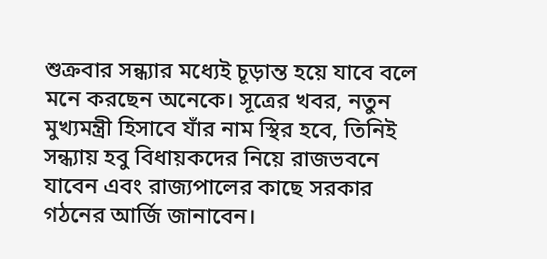শুক্রবার সন্ধ্যার মধ্যেই চূড়ান্ত হয়ে যাবে বলে মনে করছেন অনেকে। সূত্রের খবর, নতুন মুখ্যমন্ত্রী হিসাবে যাঁর নাম স্থির হবে, তিনিই সন্ধ্যায় হবু বিধায়কদের নিয়ে রাজভবনে যাবেন এবং রাজ্যপালের কাছে সরকার গঠনের আর্জি জানাবেন।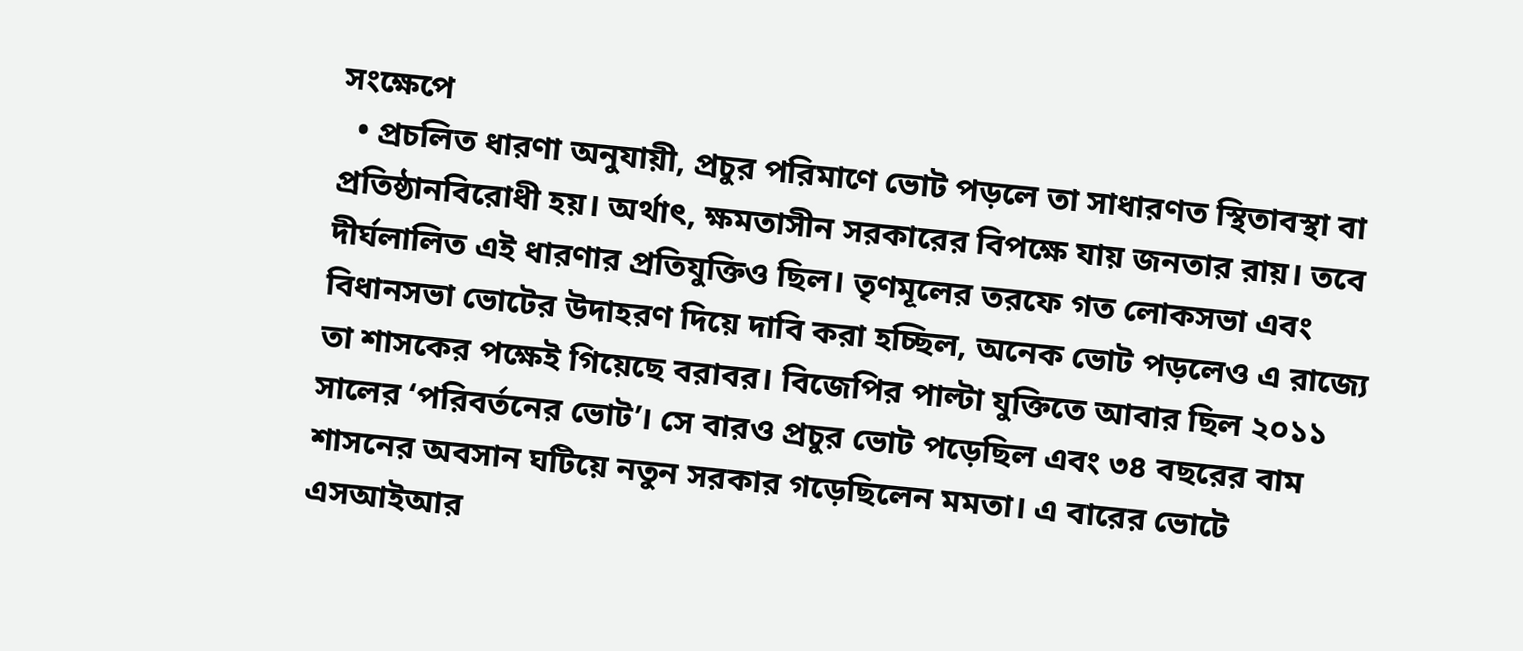সংক্ষেপে
  • প্রচলিত ধারণা অনুযায়ী, প্রচুর পরিমাণে ভোট পড়লে তা সাধারণত স্থিতাবস্থা বা প্রতিষ্ঠানবিরোধী হয়। অর্থাৎ, ক্ষমতাসীন সরকারের বিপক্ষে যায় জনতার রায়। তবে দীর্ঘলালিত এই ধারণার প্রতিযুক্তিও ছিল। তৃণমূলের তরফে গত লোকসভা এবং বিধানসভা ভোটের উদাহরণ দিয়ে দাবি করা হচ্ছিল, অনেক ভোট পড়লেও এ রাজ্যে তা শাসকের পক্ষেই গিয়েছে বরাবর। বিজেপির পাল্টা যুক্তিতে আবার ছিল ২০১১ সালের ‘পরিবর্তনের ভোট’। সে বারও প্রচুর ভোট পড়েছিল এবং ৩৪ বছরের বাম শাসনের অবসান ঘটিয়ে নতুন সরকার গড়েছিলেন মমতা। এ বারের ভোটে এসআইআর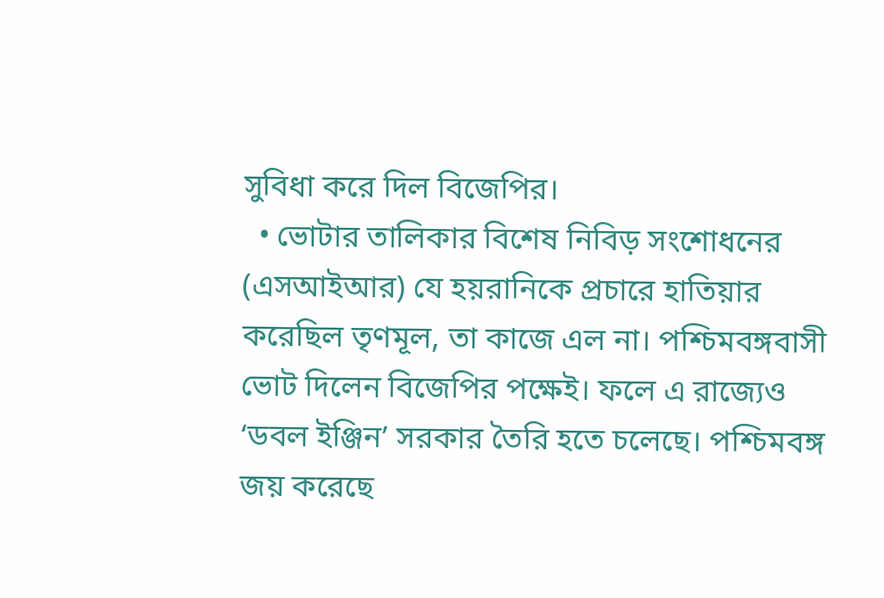সুবিধা করে দিল বিজেপির।
  • ভোটার তালিকার বিশেষ নিবিড় সংশোধনের (এসআইআর) যে হয়রানিকে প্রচারে হাতিয়ার করেছিল তৃণমূল, তা কাজে এল না। পশ্চিমবঙ্গবাসী ভোট দিলেন বিজেপির পক্ষেই। ফলে এ রাজ্যেও ‘ডবল ইঞ্জিন’ সরকার তৈরি হতে চলেছে। পশ্চিমবঙ্গ জয় করেছে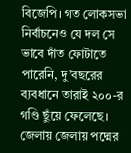বিজেপি। গত লোকসভা নির্বাচনেও যে দল সে ভাবে দাঁত ফোটাতে পারেনি, দু’বছরের ব্যবধানে তারাই ২০০-র গণ্ডি ছুঁয়ে ফেলেছে। জেলায় জেলায় পদ্মের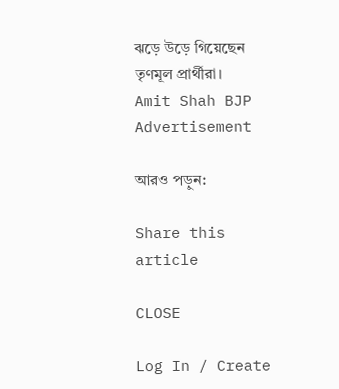ঝড়ে উড়ে গিয়েছেন তৃণমূল প্রার্থীরা।
Amit Shah BJP
Advertisement

আরও পড়ুন:

Share this article

CLOSE

Log In / Create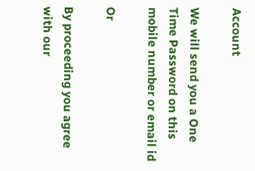Account

We will send you a One Time Password on this mobile number or email id

Or

By proceeding you agree with our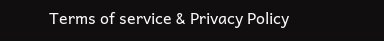Terms of service & Privacy Policy